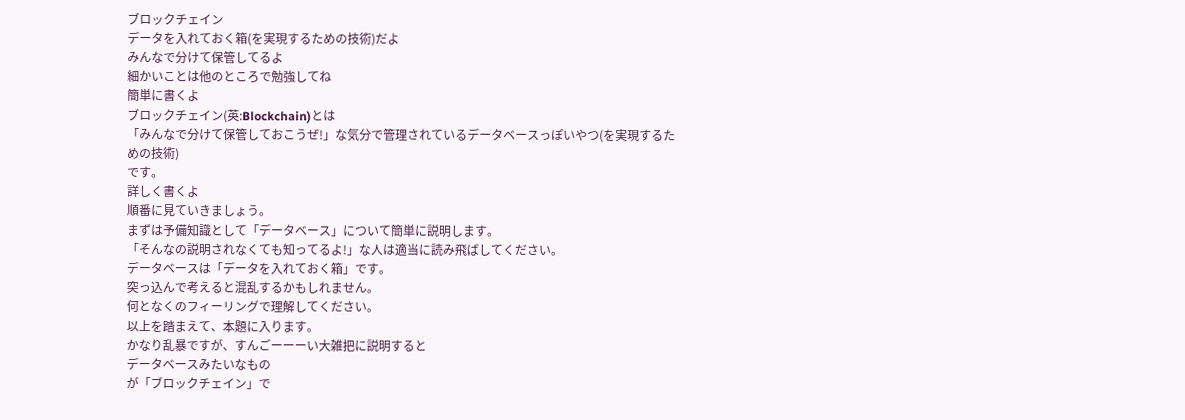ブロックチェイン
データを入れておく箱(を実現するための技術)だよ
みんなで分けて保管してるよ
細かいことは他のところで勉強してね
簡単に書くよ
ブロックチェイン(英:Blockchain)とは
「みんなで分けて保管しておこうぜ!」な気分で管理されているデータベースっぽいやつ(を実現するための技術)
です。
詳しく書くよ
順番に見ていきましょう。
まずは予備知識として「データベース」について簡単に説明します。
「そんなの説明されなくても知ってるよ!」な人は適当に読み飛ばしてください。
データベースは「データを入れておく箱」です。
突っ込んで考えると混乱するかもしれません。
何となくのフィーリングで理解してください。
以上を踏まえて、本題に入ります。
かなり乱暴ですが、すんごーーーい大雑把に説明すると
データベースみたいなもの
が「ブロックチェイン」で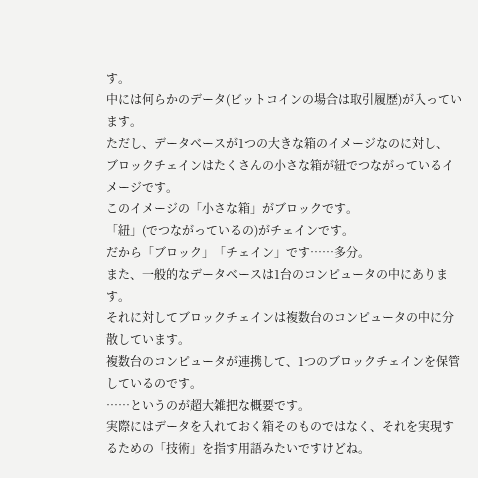す。
中には何らかのデータ(ビットコインの場合は取引履歴)が入っています。
ただし、データベースが1つの大きな箱のイメージなのに対し、
ブロックチェインはたくさんの小さな箱が紐でつながっているイメージです。
このイメージの「小さな箱」がブロックです。
「紐」(でつながっているの)がチェインです。
だから「ブロック」「チェイン」です……多分。
また、一般的なデータベースは1台のコンピュータの中にあります。
それに対してブロックチェインは複数台のコンピュータの中に分散しています。
複数台のコンピュータが連携して、1つのブロックチェインを保管しているのです。
……というのが超大雑把な概要です。
実際にはデータを入れておく箱そのものではなく、それを実現するための「技術」を指す用語みたいですけどね。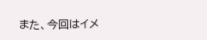また、今回はイメ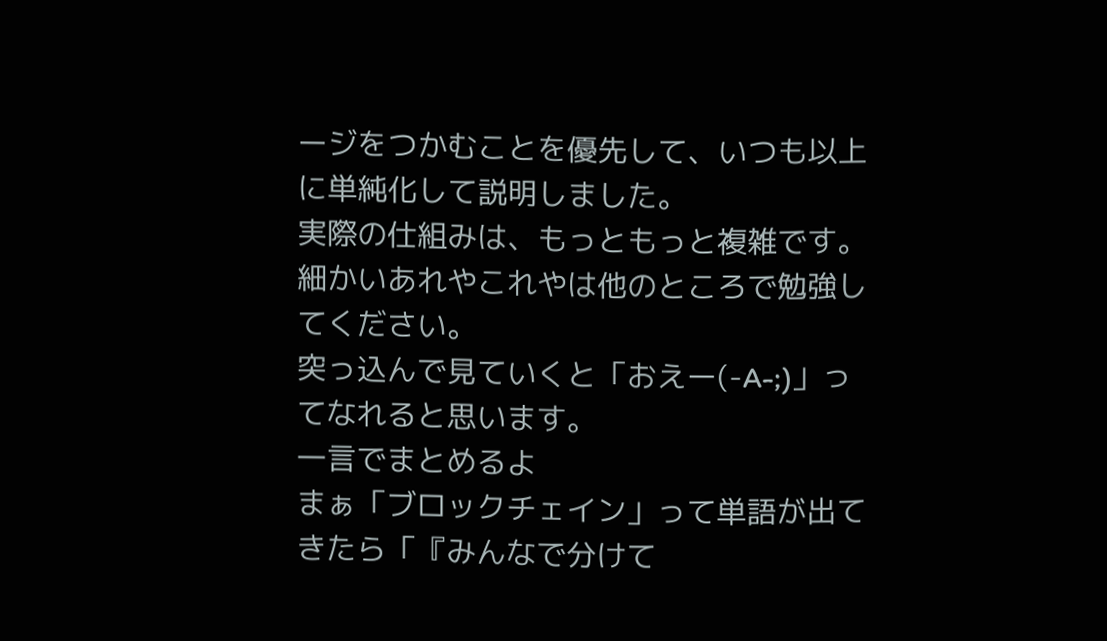ージをつかむことを優先して、いつも以上に単純化して説明しました。
実際の仕組みは、もっともっと複雑です。
細かいあれやこれやは他のところで勉強してください。
突っ込んで見ていくと「おえー(-A-;)」ってなれると思います。
一言でまとめるよ
まぁ「ブロックチェイン」って単語が出てきたら「『みんなで分けて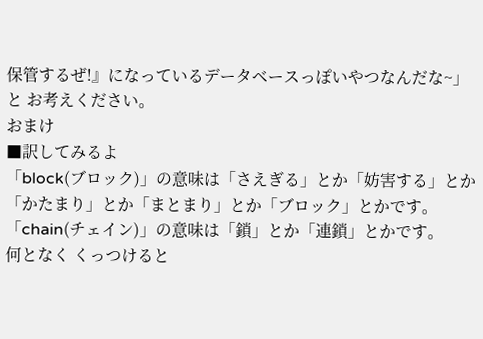保管するぜ!』になっているデータベースっぽいやつなんだな~」と お考えください。
おまけ
■訳してみるよ
「block(ブロック)」の意味は「さえぎる」とか「妨害する」とか「かたまり」とか「まとまり」とか「ブロック」とかです。
「chain(チェイン)」の意味は「鎖」とか「連鎖」とかです。
何となく くっつけると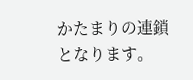かたまりの連鎖
となります。